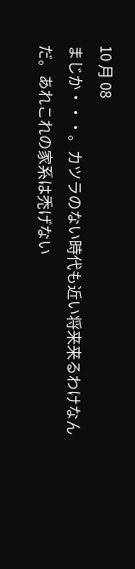10 月 08
まじか・・・。カツラのない時代も近い将来来るわけなんだ。あれこれの家系は禿げない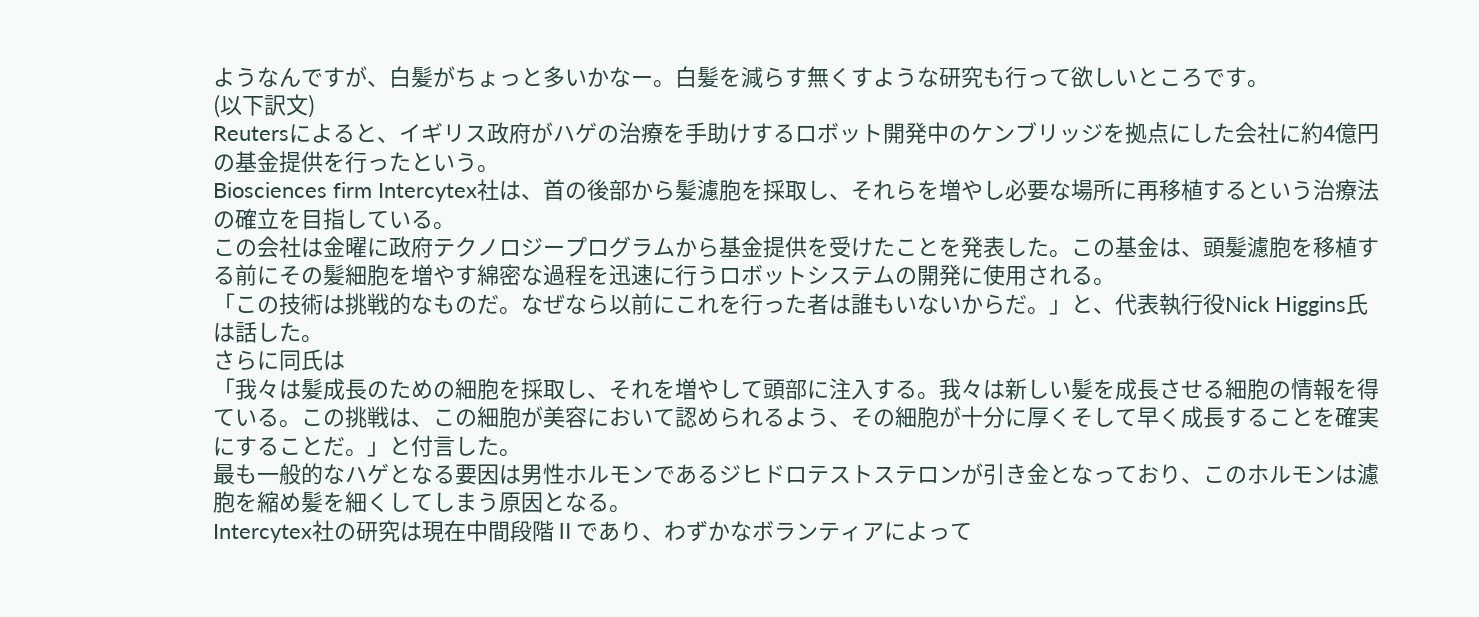ようなんですが、白髪がちょっと多いかなー。白髪を減らす無くすような研究も行って欲しいところです。
(以下訳文)
Reutersによると、イギリス政府がハゲの治療を手助けするロボット開発中のケンブリッジを拠点にした会社に約4億円の基金提供を行ったという。
Biosciences firm Intercytex社は、首の後部から髪濾胞を採取し、それらを増やし必要な場所に再移植するという治療法の確立を目指している。
この会社は金曜に政府テクノロジープログラムから基金提供を受けたことを発表した。この基金は、頭髪濾胞を移植する前にその髪細胞を増やす綿密な過程を迅速に行うロボットシステムの開発に使用される。
「この技術は挑戦的なものだ。なぜなら以前にこれを行った者は誰もいないからだ。」と、代表執行役Nick Higgins氏は話した。
さらに同氏は
「我々は髪成長のための細胞を採取し、それを増やして頭部に注入する。我々は新しい髪を成長させる細胞の情報を得ている。この挑戦は、この細胞が美容において認められるよう、その細胞が十分に厚くそして早く成長することを確実にすることだ。」と付言した。
最も一般的なハゲとなる要因は男性ホルモンであるジヒドロテストステロンが引き金となっており、このホルモンは濾胞を縮め髪を細くしてしまう原因となる。
Intercytex社の研究は現在中間段階Ⅱであり、わずかなボランティアによって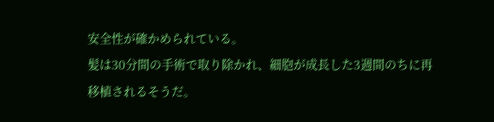安全性が確かめられている。
髪は30分間の手術で取り除かれ、細胞が成長した3週間のちに再移植されるそうだ。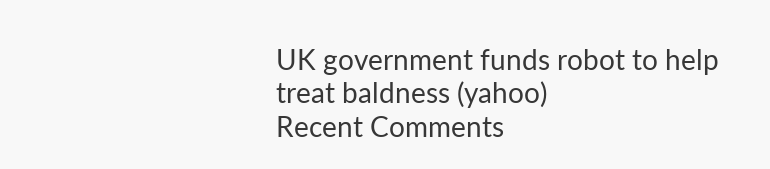UK government funds robot to help treat baldness (yahoo)
Recent Comments